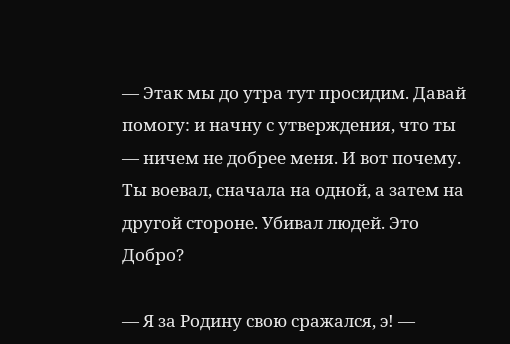— Этак мы до утра тут просидим. Давай помогу: и начну с утверждения, что ты — ничем не добрее меня. И вот почему. Ты воевал, сначала на одной, а затем на другой стороне. Убивал людей. Это Добро?

— Я за Родину свою сражался, э! —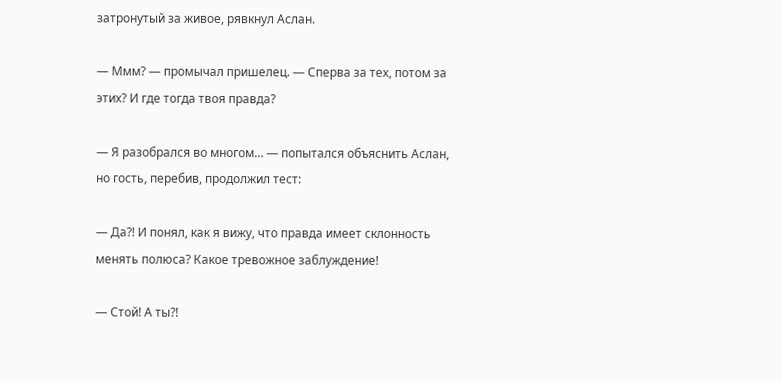затронутый за живое, рявкнул Аслан.

— Ммм? — промычал пришелец. — Сперва за тех, потом за этих? И где тогда твоя правда?

— Я разобрался во многом… — попытался объяснить Аслан, но гость, перебив, продолжил тест:

— Да?! И понял, как я вижу, что правда имеет склонность менять полюса? Какое тревожное заблуждение!

— Стой! А ты?!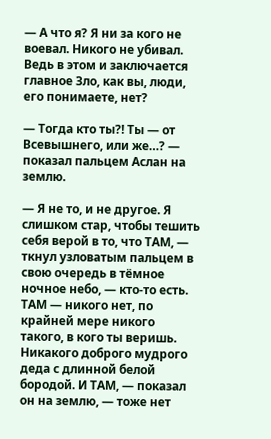— А что я? Я ни за кого не воевал. Никого не убивал. Ведь в этом и заключается главное Зло, как вы, люди, его понимаете, нет?

— Тогда кто ты?! Ты — от Всевышнего, или же…? — показал пальцем Аслан на землю.

— Я не то, и не другое. Я слишком стар, чтобы тешить себя верой в то, что ТАМ, — ткнул узловатым пальцем в свою очередь в тёмное ночное небо, — кто-то есть. ТАМ — никого нет, по крайней мере никого такого, в кого ты веришь. Никакого доброго мудрого деда с длинной белой бородой. И ТАМ, — показал он на землю, — тоже нет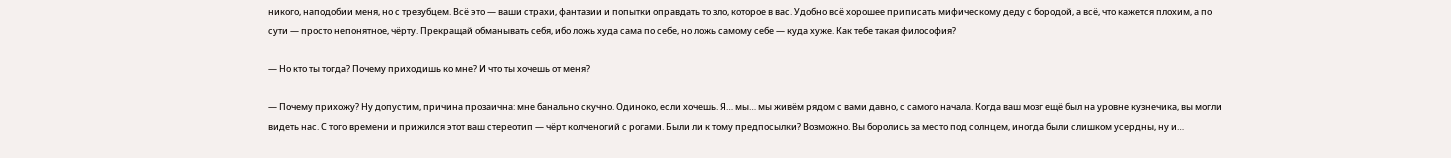никого, наподобии меня, но с трезубцем. Всё это — ваши страхи, фантазии и попытки оправдать то зло, которое в вас. Удобно всё хорошее приписать мифическому деду с бородой, а всё, что кажется плохим, а по сути — просто непонятное, чёрту. Прекращай обманывать себя, ибо ложь худа сама по себе, но ложь самому себе — куда хуже. Как тебе такая философия?

— Но кто ты тогда? Почему приходишь ко мне? И что ты хочешь от меня?

— Почему прихожу? Ну допустим, причина прозаична: мне банально скучно. Одиноко, если хочешь. Я… мы… мы живём рядом с вами давно, с самого начала. Когда ваш мозг ещё был на уровне кузнечика, вы могли видеть нас. С того времени и прижился этот ваш стереотип — чёрт колченогий с рогами. Были ли к тому предпосылки? Возможно. Вы боролись за место под солнцем, иногда были слишком усердны, ну и…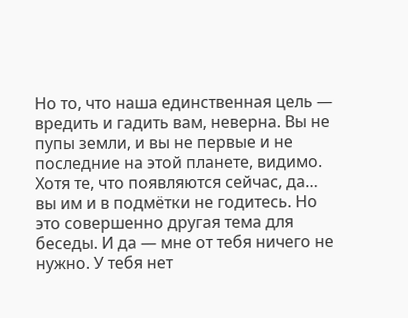Но то, что наша единственная цель — вредить и гадить вам, неверна. Вы не пупы земли, и вы не первые и не последние на этой планете, видимо. Хотя те, что появляются сейчас, да… вы им и в подмётки не годитесь. Но это совершенно другая тема для беседы. И да — мне от тебя ничего не нужно. У тебя нет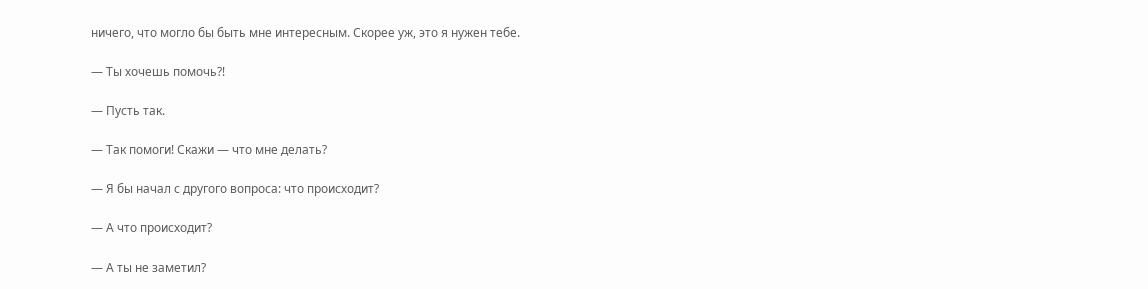ничего, что могло бы быть мне интересным. Скорее уж, это я нужен тебе.

— Ты хочешь помочь?!

— Пусть так.

— Так помоги! Скажи — что мне делать?

— Я бы начал с другого вопроса: что происходит?

— А что происходит?

— А ты не заметил?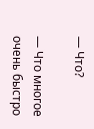— Что?

— Что многое очень быстро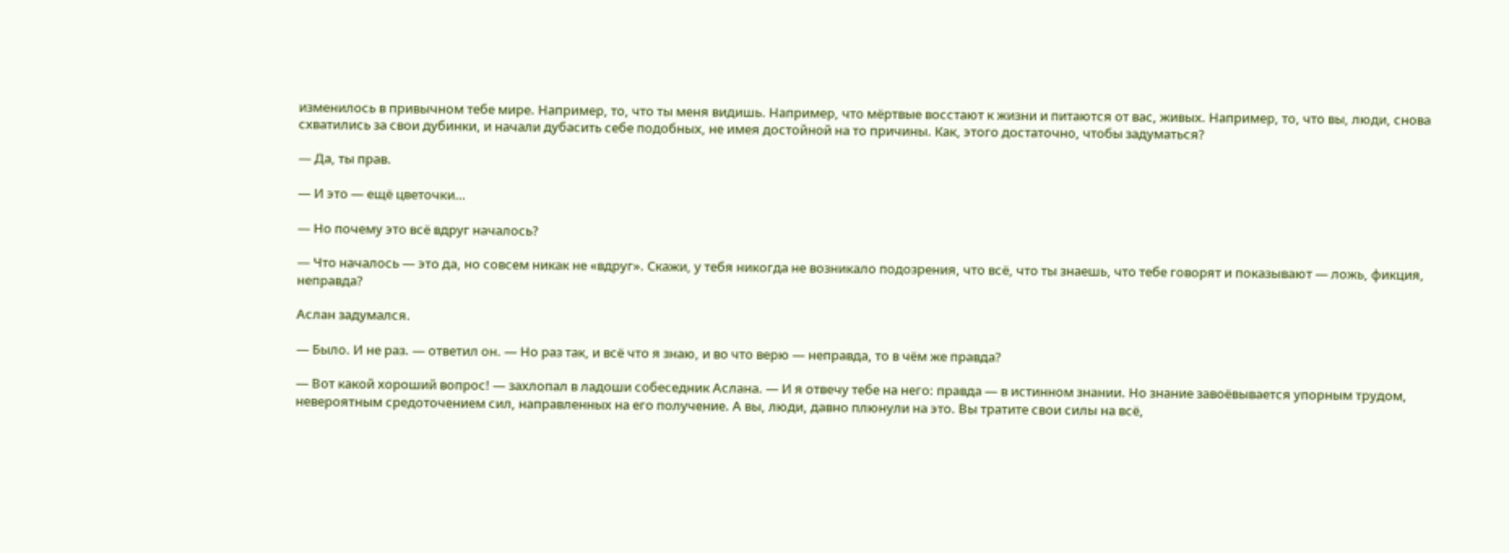изменилось в привычном тебе мире. Например, то, что ты меня видишь. Например, что мёртвые восстают к жизни и питаются от вас, живых. Например, то, что вы, люди, снова схватились за свои дубинки, и начали дубасить себе подобных, не имея достойной на то причины. Как, этого достаточно, чтобы задуматься?

— Да, ты прав.

— И это — ещё цветочки…

— Но почему это всё вдруг началось?

— Что началось — это да, но совсем никак не «вдруг». Скажи, у тебя никогда не возникало подозрения, что всё, что ты знаешь, что тебе говорят и показывают — ложь, фикция, неправда?

Аслан задумался.

— Было. И не раз. — ответил он. — Но раз так, и всё что я знаю, и во что верю — неправда, то в чём же правда?

— Вот какой хороший вопрос! — захлопал в ладоши собеседник Аслана. — И я отвечу тебе на него: правда — в истинном знании. Но знание завоёвывается упорным трудом, невероятным средоточением сил, направленных на его получение. А вы, люди, давно плюнули на это. Вы тратите свои силы на всё,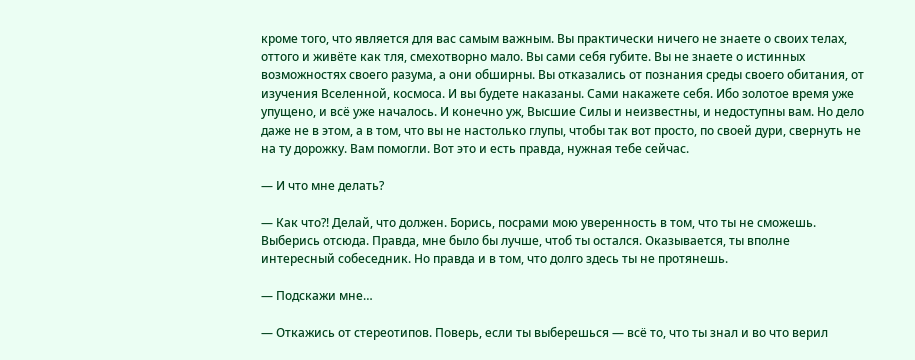кроме того, что является для вас самым важным. Вы практически ничего не знаете о своих телах, оттого и живёте как тля, смехотворно мало. Вы сами себя губите. Вы не знаете о истинных возможностях своего разума, а они обширны. Вы отказались от познания среды своего обитания, от изучения Вселенной, космоса. И вы будете наказаны. Сами накажете себя. Ибо золотое время уже упущено, и всё уже началось. И конечно уж, Высшие Силы и неизвестны, и недоступны вам. Но дело даже не в этом, а в том, что вы не настолько глупы, чтобы так вот просто, по своей дури, свернуть не на ту дорожку. Вам помогли. Вот это и есть правда, нужная тебе сейчас.

— И что мне делать?

— Как что?! Делай, что должен. Борись, посрами мою уверенность в том, что ты не сможешь. Выберись отсюда. Правда, мне было бы лучше, чтоб ты остался. Оказывается, ты вполне интересный собеседник. Но правда и в том, что долго здесь ты не протянешь.

— Подскажи мне…

— Откажись от стереотипов. Поверь, если ты выберешься — всё то, что ты знал и во что верил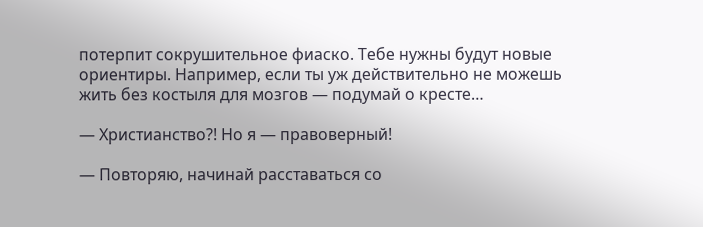потерпит сокрушительное фиаско. Тебе нужны будут новые ориентиры. Например, если ты уж действительно не можешь жить без костыля для мозгов — подумай о кресте…

— Христианство?! Но я — правоверный!

— Повторяю, начинай расставаться со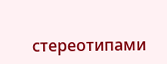стереотипами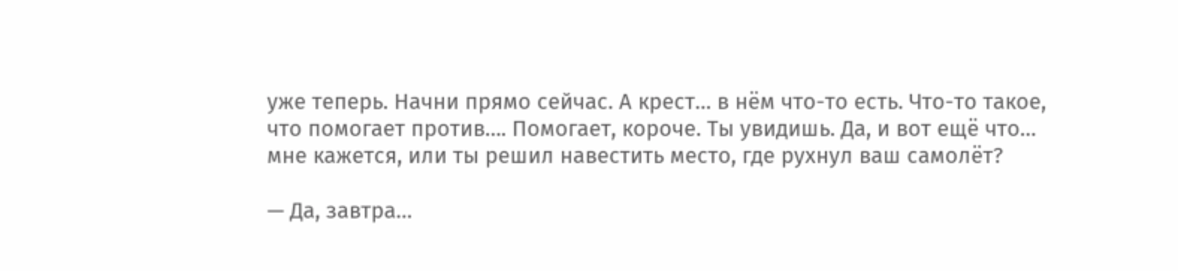уже теперь. Начни прямо сейчас. А крест… в нём что-то есть. Что-то такое, что помогает против…. Помогает, короче. Ты увидишь. Да, и вот ещё что… мне кажется, или ты решил навестить место, где рухнул ваш самолёт?

— Да, завтра…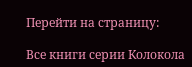Перейти на страницу:

Все книги серии Колокола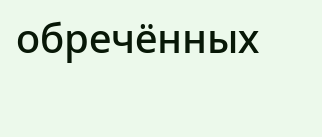обречённых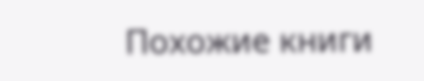Похожие книги